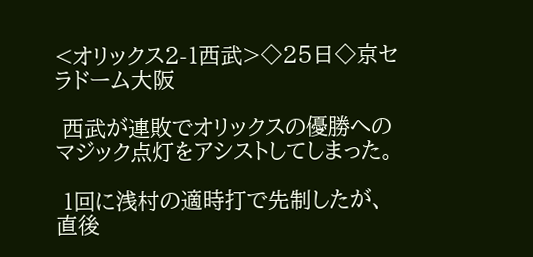<オリックス2-1西武>◇25日◇京セラドーム大阪

 西武が連敗でオリックスの優勝へのマジック点灯をアシストしてしまった。

 1回に浅村の適時打で先制したが、直後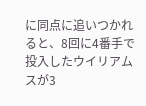に同点に追いつかれると、8回に4番手で投入したウイリアムスが3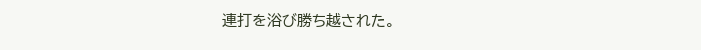連打を浴び勝ち越された。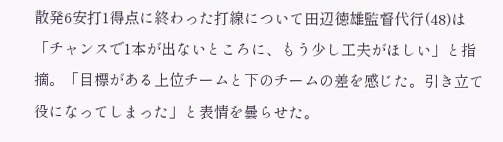散発6安打1得点に終わった打線について田辺徳雄監督代行(48)は「チャンスで1本が出ないところに、もう少し工夫がほしい」と指摘。「目標がある上位チームと下のチームの差を感じた。引き立て役になってしまった」と表情を曇らせた。